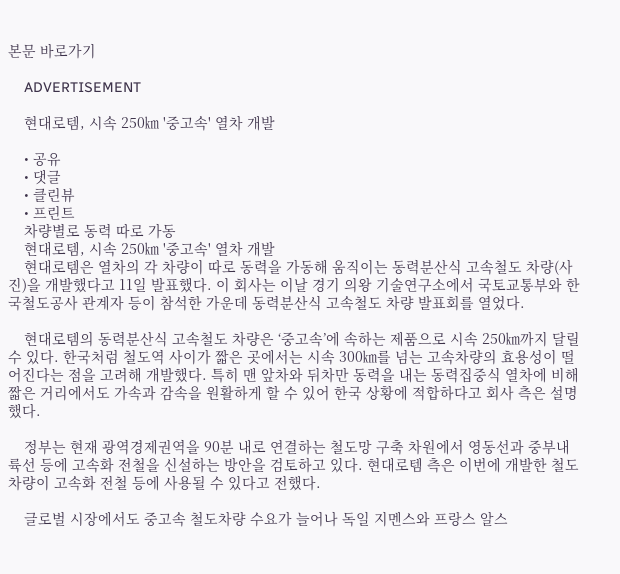본문 바로가기

    ADVERTISEMENT

    현대로템, 시속 250㎞ '중고속' 열차 개발

    • 공유
    • 댓글
    • 클린뷰
    • 프린트
    차량별로 동력 따로 가동
    현대로템, 시속 250㎞ '중고속' 열차 개발
    현대로템은 열차의 각 차량이 따로 동력을 가동해 움직이는 동력분산식 고속철도 차량(사진)을 개발했다고 11일 발표했다. 이 회사는 이날 경기 의왕 기술연구소에서 국토교통부와 한국철도공사 관계자 등이 참석한 가운데 동력분산식 고속철도 차량 발표회를 열었다.

    현대로템의 동력분산식 고속철도 차량은 ‘중고속’에 속하는 제품으로 시속 250㎞까지 달릴 수 있다. 한국처럼 철도역 사이가 짧은 곳에서는 시속 300㎞를 넘는 고속차량의 효용성이 떨어진다는 점을 고려해 개발했다. 특히 맨 앞차와 뒤차만 동력을 내는 동력집중식 열차에 비해 짧은 거리에서도 가속과 감속을 원활하게 할 수 있어 한국 상황에 적합하다고 회사 측은 설명했다.

    정부는 현재 광역경제권역을 90분 내로 연결하는 철도망 구축 차원에서 영동선과 중부내륙선 등에 고속화 전철을 신설하는 방안을 검토하고 있다. 현대로템 측은 이번에 개발한 철도차량이 고속화 전철 등에 사용될 수 있다고 전했다.

    글로벌 시장에서도 중고속 철도차량 수요가 늘어나 독일 지멘스와 프랑스 알스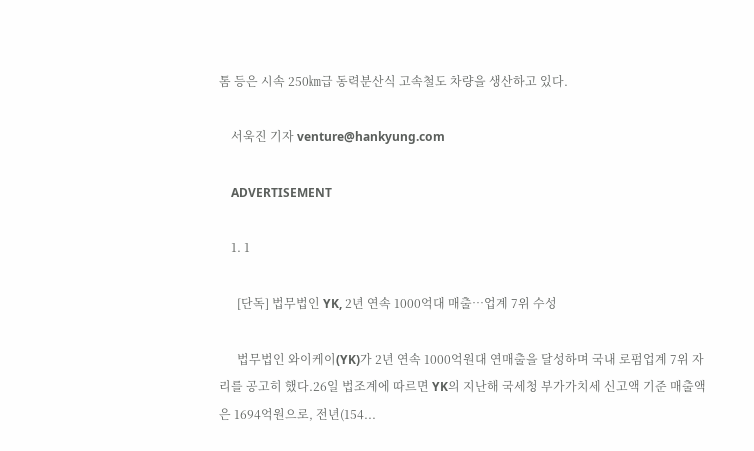톰 등은 시속 250㎞급 동력분산식 고속철도 차량을 생산하고 있다.

    서욱진 기자 venture@hankyung.com

    ADVERTISEMENT

    1. 1

      [단독] 법무법인 YK, 2년 연속 1000억대 매출…업계 7위 수성

      법무법인 와이케이(YK)가 2년 연속 1000억원대 연매출을 달성하며 국내 로펌업계 7위 자리를 공고히 했다.26일 법조계에 따르면 YK의 지난해 국세청 부가가치세 신고액 기준 매출액은 1694억원으로, 전년(154...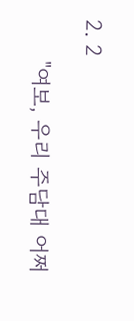2. 2

      "여보, 우리 주담대 어쩌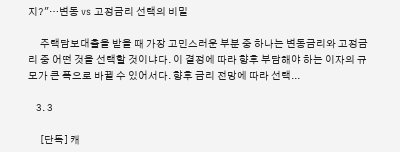지?"…변동 vs 고정금리 선택의 비밀

      주택담보대출을 받을 때 가장 고민스러운 부분 중 하나는 변동금리와 고정금리 중 어떤 것을 선택할 것이냐다. 이 결정에 따라 향후 부담해야 하는 이자의 규모가 큰 폭으로 바뀔 수 있어서다. 향후 금리 전망에 따라 선택...

    3. 3

      [단독] 캐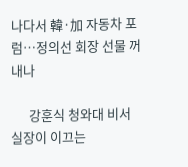나다서 韓·加 자동차 포럼…정의선 회장 선물 꺼내나

      강훈식 청와대 비서실장이 이끄는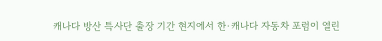캐나다 방산 특사단 출장 기간 현지에서 한·캐나다 자동차 포럼이 열린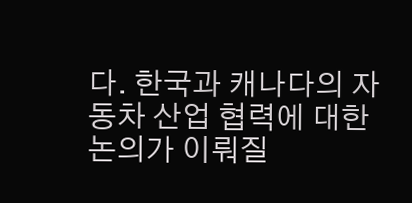다. 한국과 캐나다의 자동차 산업 협력에 대한 논의가 이뤄질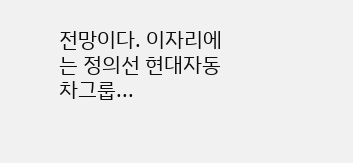전망이다. 이자리에는 정의선 현대자동차그룹...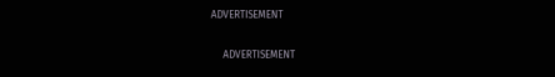ADVERTISEMENT

    ADVERTISEMENT